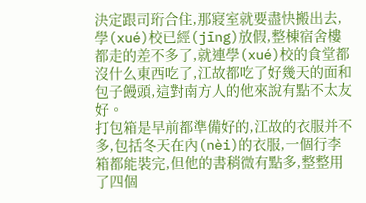決定跟司珩合住,那寢室就要盡快搬出去,學(xué)校已經(jīng)放假,整棟宿舍樓都走的差不多了,就連學(xué)校的食堂都沒什么東西吃了,江故都吃了好幾天的面和包子饅頭,這對南方人的他來說有點不太友好。
打包箱是早前都準備好的,江故的衣服并不多,包括冬天在內(nèi)的衣服,一個行李箱都能裝完,但他的書稍微有點多,整整用了四個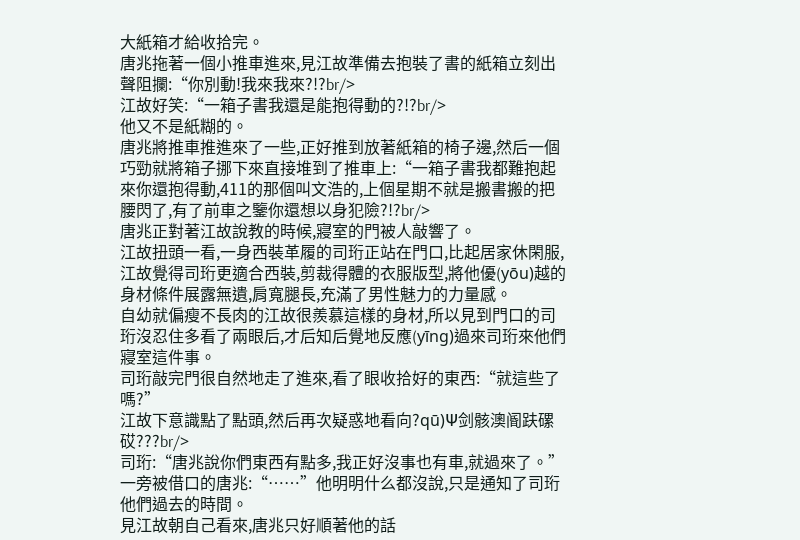大紙箱才給收拾完。
唐兆拖著一個小推車進來,見江故準備去抱裝了書的紙箱立刻出聲阻攔:“你別動!我來我來?!?br/>
江故好笑:“一箱子書我還是能抱得動的?!?br/>
他又不是紙糊的。
唐兆將推車推進來了一些,正好推到放著紙箱的椅子邊,然后一個巧勁就將箱子挪下來直接堆到了推車上:“一箱子書我都難抱起來你還抱得動,411的那個叫文浩的,上個星期不就是搬書搬的把腰閃了,有了前車之鑒你還想以身犯險?!?br/>
唐兆正對著江故說教的時候,寢室的門被人敲響了。
江故扭頭一看,一身西裝革履的司珩正站在門口,比起居家休閑服,江故覺得司珩更適合西裝,剪裁得體的衣服版型,將他優(yōu)越的身材條件展露無遺,肩寬腿長,充滿了男性魅力的力量感。
自幼就偏瘦不長肉的江故很羨慕這樣的身材,所以見到門口的司珩沒忍住多看了兩眼后,才后知后覺地反應(yīng)過來司珩來他們寢室這件事。
司珩敲完門很自然地走了進來,看了眼收拾好的東西:“就這些了嗎?”
江故下意識點了點頭,然后再次疑惑地看向?qū)Ψ剑骸澳阍趺磥砹???br/>
司珩:“唐兆說你們東西有點多,我正好沒事也有車,就過來了。”
一旁被借口的唐兆:“……”他明明什么都沒說,只是通知了司珩他們過去的時間。
見江故朝自己看來,唐兆只好順著他的話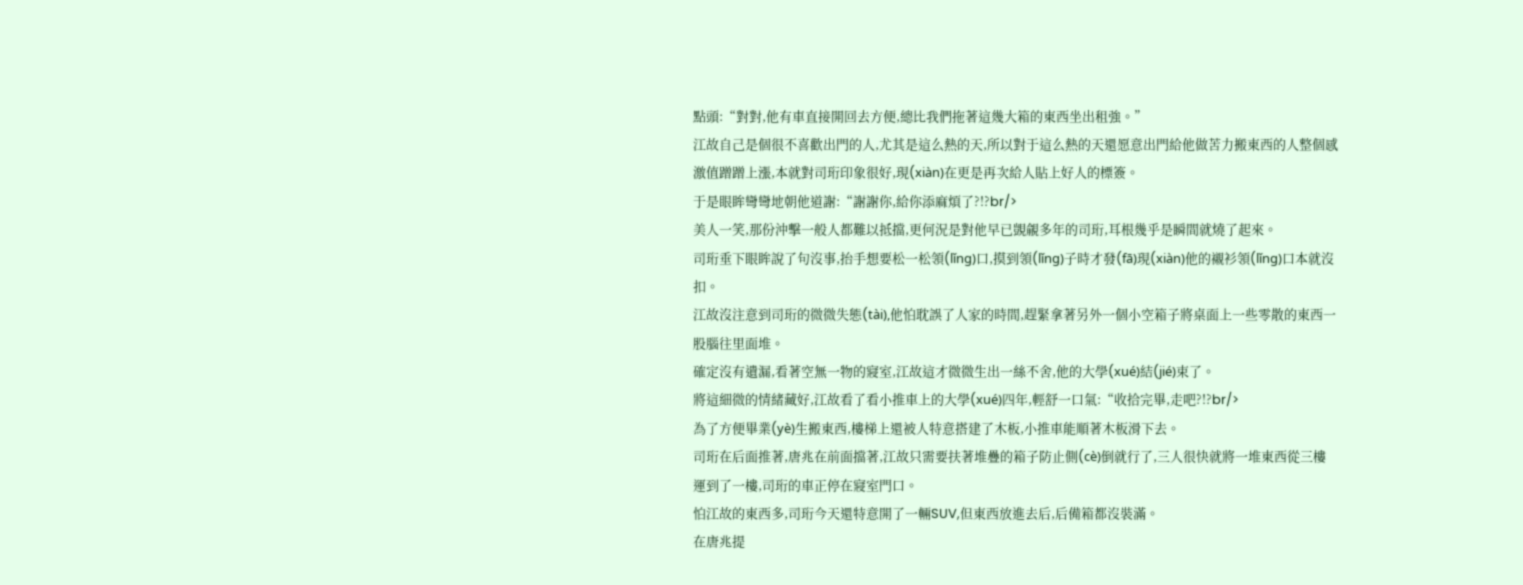點頭:“對對,他有車直接開回去方便,總比我們拖著這幾大箱的東西坐出租強。”
江故自己是個很不喜歡出門的人,尤其是這么熱的天,所以對于這么熱的天還愿意出門給他做苦力搬東西的人整個感激值蹭蹭上漲,本就對司珩印象很好,現(xiàn)在更是再次給人貼上好人的標簽。
于是眼眸彎彎地朝他道謝:“謝謝你,給你添麻煩了?!?br/>
美人一笑,那份沖擊一般人都難以抵擋,更何況是對他早已覬覦多年的司珩,耳根幾乎是瞬間就燒了起來。
司珩垂下眼眸說了句沒事,抬手想要松一松領(lǐng)口,摸到領(lǐng)子時才發(fā)現(xiàn)他的襯衫領(lǐng)口本就沒扣。
江故沒注意到司珩的微微失態(tài),他怕耽誤了人家的時間,趕緊拿著另外一個小空箱子將桌面上一些零散的東西一股腦往里面堆。
確定沒有遺漏,看著空無一物的寢室,江故這才微微生出一絲不舍,他的大學(xué)結(jié)束了。
將這細微的情緒藏好,江故看了看小推車上的大學(xué)四年,輕舒一口氣:“收拾完畢,走吧?!?br/>
為了方便畢業(yè)生搬東西,樓梯上還被人特意搭建了木板,小推車能順著木板滑下去。
司珩在后面推著,唐兆在前面擋著,江故只需要扶著堆疊的箱子防止側(cè)倒就行了,三人很快就將一堆東西從三樓運到了一樓,司珩的車正停在寢室門口。
怕江故的東西多,司珩今天還特意開了一輛SUV,但東西放進去后,后備箱都沒裝滿。
在唐兆提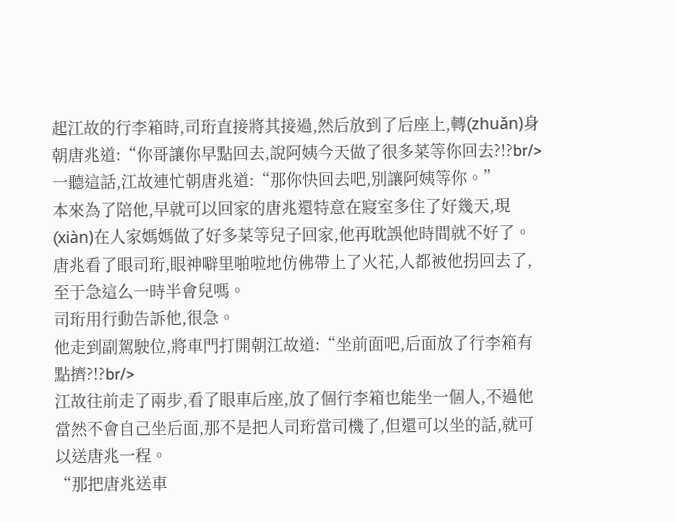起江故的行李箱時,司珩直接將其接過,然后放到了后座上,轉(zhuǎn)身朝唐兆道:“你哥讓你早點回去,說阿姨今天做了很多菜等你回去?!?br/>
一聽這話,江故連忙朝唐兆道:“那你快回去吧,別讓阿姨等你。”
本來為了陪他,早就可以回家的唐兆還特意在寢室多住了好幾天,現(xiàn)在人家媽媽做了好多菜等兒子回家,他再耽誤他時間就不好了。
唐兆看了眼司珩,眼神噼里啪啦地仿佛帶上了火花,人都被他拐回去了,至于急這么一時半會兒嗎。
司珩用行動告訴他,很急。
他走到副駕駛位,將車門打開朝江故道:“坐前面吧,后面放了行李箱有點擠?!?br/>
江故往前走了兩步,看了眼車后座,放了個行李箱也能坐一個人,不過他當然不會自己坐后面,那不是把人司珩當司機了,但還可以坐的話,就可以送唐兆一程。
“那把唐兆送車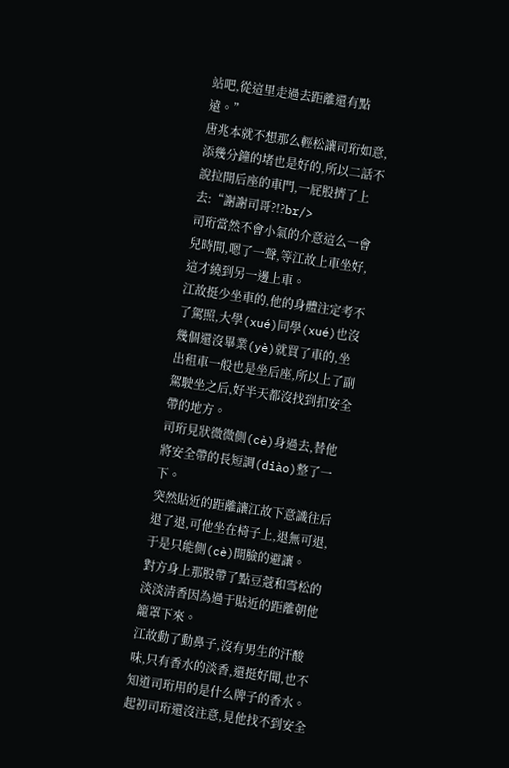站吧,從這里走過去距離還有點遠。”
唐兆本就不想那么輕松讓司珩如意,添幾分鐘的堵也是好的,所以二話不說拉開后座的車門,一屁股擠了上去:“謝謝司哥?!?br/>
司珩當然不會小氣的介意這么一會兒時間,嗯了一聲,等江故上車坐好,這才繞到另一邊上車。
江故挺少坐車的,他的身體注定考不了駕照,大學(xué)同學(xué)也沒幾個還沒畢業(yè)就買了車的,坐出租車一般也是坐后座,所以上了副駕駛坐之后,好半天都沒找到扣安全帶的地方。
司珩見狀微微側(cè)身過去,替他將安全帶的長短調(diào)整了一下。
突然貼近的距離讓江故下意識往后退了退,可他坐在椅子上,退無可退,于是只能側(cè)開臉的避讓。
對方身上那股帶了點豆蔻和雪松的淡淡清香因為過于貼近的距離朝他籠罩下來。
江故動了動鼻子,沒有男生的汗酸味,只有香水的淡香,還挺好聞,也不知道司珩用的是什么牌子的香水。
起初司珩還沒注意,見他找不到安全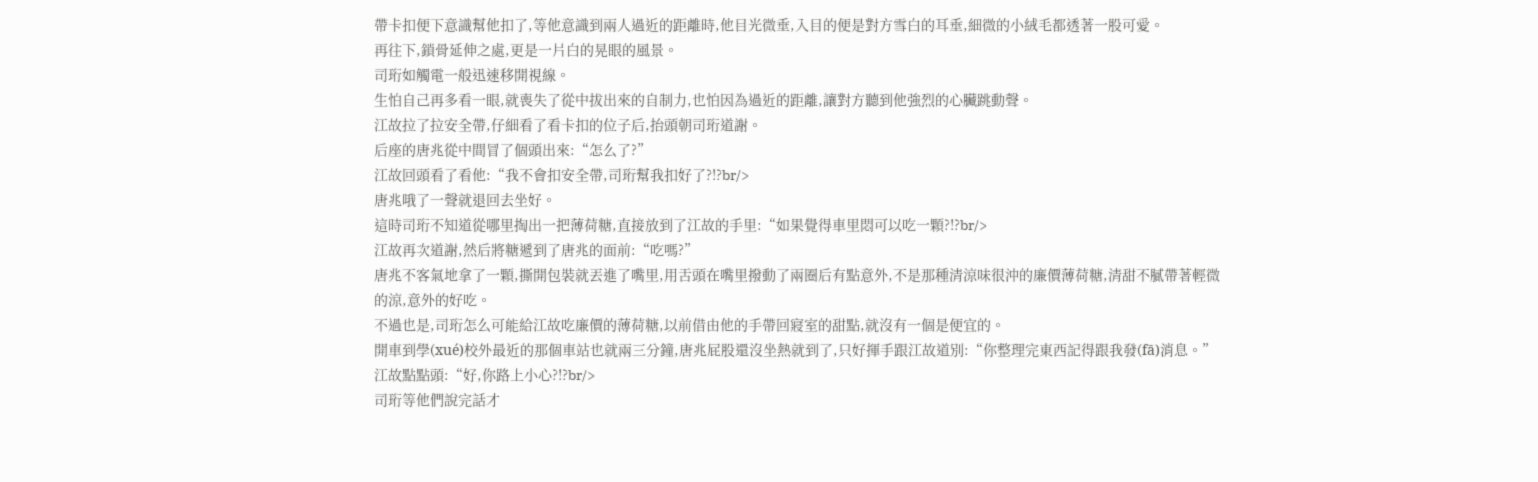帶卡扣便下意識幫他扣了,等他意識到兩人過近的距離時,他目光微垂,入目的便是對方雪白的耳垂,細微的小絨毛都透著一股可愛。
再往下,鎖骨延伸之處,更是一片白的晃眼的風景。
司珩如觸電一般迅速移開視線。
生怕自己再多看一眼,就喪失了從中拔出來的自制力,也怕因為過近的距離,讓對方聽到他強烈的心臟跳動聲。
江故拉了拉安全帶,仔細看了看卡扣的位子后,抬頭朝司珩道謝。
后座的唐兆從中間冒了個頭出來:“怎么了?”
江故回頭看了看他:“我不會扣安全帶,司珩幫我扣好了?!?br/>
唐兆哦了一聲就退回去坐好。
這時司珩不知道從哪里掏出一把薄荷糖,直接放到了江故的手里:“如果覺得車里悶可以吃一顆?!?br/>
江故再次道謝,然后將糖遞到了唐兆的面前:“吃嗎?”
唐兆不客氣地拿了一顆,撕開包裝就丟進了嘴里,用舌頭在嘴里撥動了兩圈后有點意外,不是那種清涼味很沖的廉價薄荷糖,清甜不膩帶著輕微的涼,意外的好吃。
不過也是,司珩怎么可能給江故吃廉價的薄荷糖,以前借由他的手帶回寢室的甜點,就沒有一個是便宜的。
開車到學(xué)校外最近的那個車站也就兩三分鐘,唐兆屁股還沒坐熱就到了,只好揮手跟江故道別:“你整理完東西記得跟我發(fā)消息。”
江故點點頭:“好,你路上小心?!?br/>
司珩等他們說完話才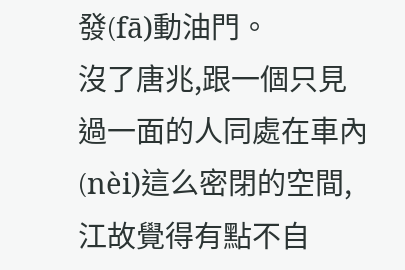發(fā)動油門。
沒了唐兆,跟一個只見過一面的人同處在車內(nèi)這么密閉的空間,江故覺得有點不自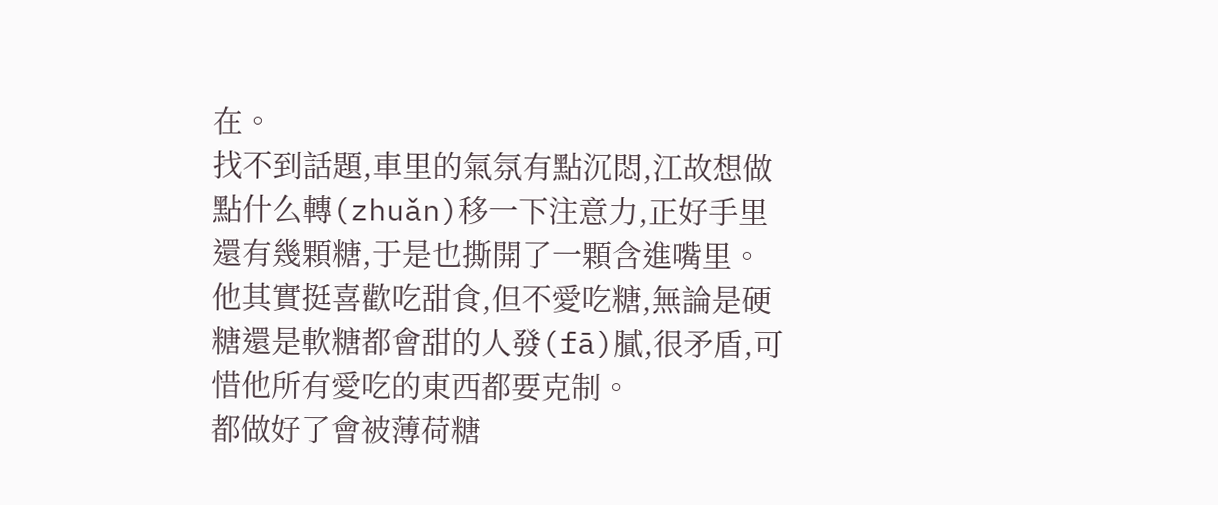在。
找不到話題,車里的氣氛有點沉悶,江故想做點什么轉(zhuǎn)移一下注意力,正好手里還有幾顆糖,于是也撕開了一顆含進嘴里。
他其實挺喜歡吃甜食,但不愛吃糖,無論是硬糖還是軟糖都會甜的人發(fā)膩,很矛盾,可惜他所有愛吃的東西都要克制。
都做好了會被薄荷糖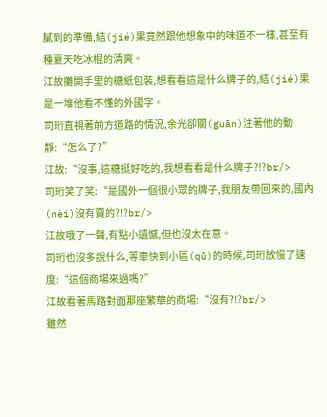膩到的準備,結(jié)果竟然跟他想象中的味道不一樣,甚至有種夏天吃冰棍的清爽。
江故攤開手里的糖紙包裝,想看看這是什么牌子的,結(jié)果是一堆他看不懂的外國字。
司珩直視著前方道路的情況,余光卻關(guān)注著他的動靜:“怎么了?”
江故:“沒事,這糖挺好吃的,我想看看是什么牌子?!?br/>
司珩笑了笑:“是國外一個很小眾的牌子,我朋友帶回來的,國內(nèi)沒有賣的?!?br/>
江故哦了一聲,有點小遺憾,但也沒太在意。
司珩也沒多說什么,等車快到小區(qū)的時候,司珩放慢了速度:“這個商場來過嗎?”
江故看著馬路對面那座繁華的商場:“沒有?!?br/>
雖然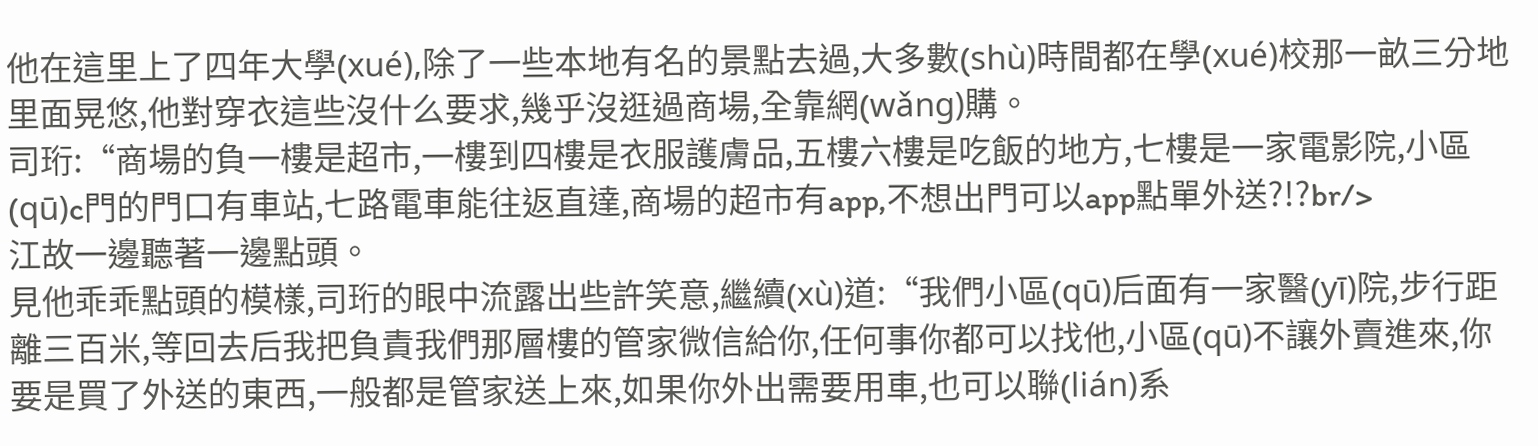他在這里上了四年大學(xué),除了一些本地有名的景點去過,大多數(shù)時間都在學(xué)校那一畝三分地里面晃悠,他對穿衣這些沒什么要求,幾乎沒逛過商場,全靠網(wǎng)購。
司珩:“商場的負一樓是超市,一樓到四樓是衣服護膚品,五樓六樓是吃飯的地方,七樓是一家電影院,小區(qū)c門的門口有車站,七路電車能往返直達,商場的超市有app,不想出門可以app點單外送?!?br/>
江故一邊聽著一邊點頭。
見他乖乖點頭的模樣,司珩的眼中流露出些許笑意,繼續(xù)道:“我們小區(qū)后面有一家醫(yī)院,步行距離三百米,等回去后我把負責我們那層樓的管家微信給你,任何事你都可以找他,小區(qū)不讓外賣進來,你要是買了外送的東西,一般都是管家送上來,如果你外出需要用車,也可以聯(lián)系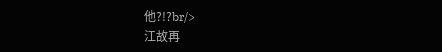他?!?br/>
江故再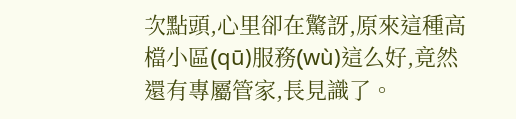次點頭,心里卻在驚訝,原來這種高檔小區(qū)服務(wù)這么好,竟然還有專屬管家,長見識了。